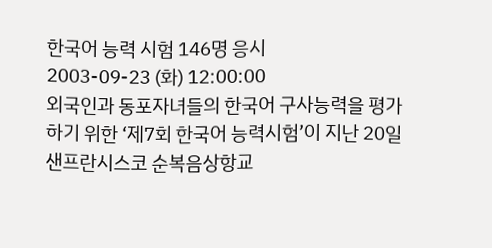한국어 능력 시험 146명 응시
2003-09-23 (화) 12:00:00
외국인과 동포자녀들의 한국어 구사능력을 평가하기 위한 ‘제7회 한국어 능력시험’이 지난 20일 샌프란시스코 순복음상항교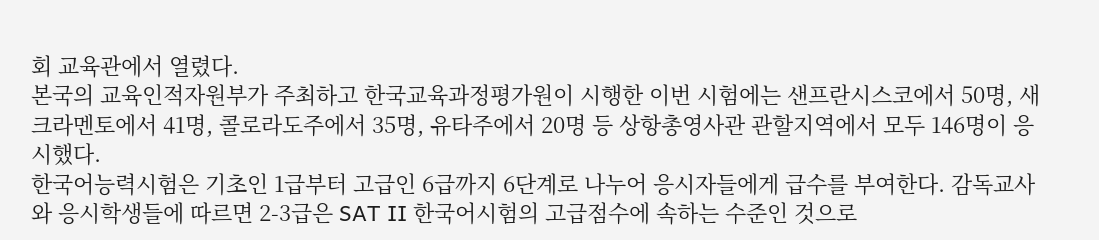회 교육관에서 열렸다.
본국의 교육인적자원부가 주최하고 한국교육과정평가원이 시행한 이번 시험에는 샌프란시스코에서 50명, 새크라멘토에서 41명, 콜로라도주에서 35명, 유타주에서 20명 등 상항총영사관 관할지역에서 모두 146명이 응시했다.
한국어능력시험은 기초인 1급부터 고급인 6급까지 6단계로 나누어 응시자들에게 급수를 부여한다. 감독교사와 응시학생들에 따르면 2-3급은 SAT II 한국어시험의 고급점수에 속하는 수준인 것으로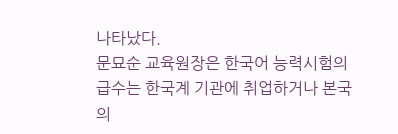나타났다.
문묘순 교육원장은 한국어 능력시험의 급수는 한국계 기관에 취업하거나 본국의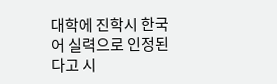대학에 진학시 한국어 실력으로 인정된다고 시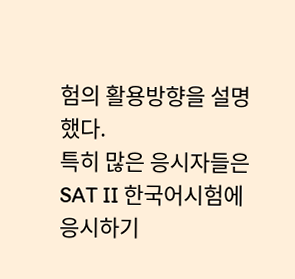험의 활용방향을 설명했다.
특히 많은 응시자들은 SAT II 한국어시험에 응시하기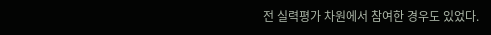전 실력평가 차원에서 참여한 경우도 있었다.